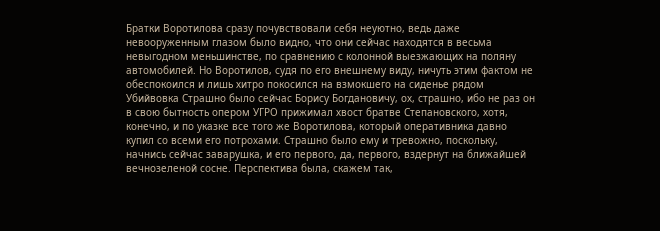Братки Воротилова сразу почувствовали себя неуютно, ведь даже невооруженным глазом было видно, что они сейчас находятся в весьма невыгодном меньшинстве, по сравнению с колонной выезжающих на поляну автомобилей. Но Воротилов, судя по его внешнему виду, ничуть этим фактом не обеспокоился и лишь хитро покосился на взмокшего на сиденье рядом Убийвовка Страшно было сейчас Борису Богдановичу, ох, страшно, ибо не раз он в свою бытность опером УГРО прижимал хвост братве Степановского, хотя, конечно, и по указке все того же Воротилова, который оперативника давно купил со всеми его потрохами. Страшно было ему и тревожно, поскольку, начнись сейчас заварушка, и его первого, да, первого, вздернут на ближайшей вечнозеленой сосне. Перспектива была, скажем так,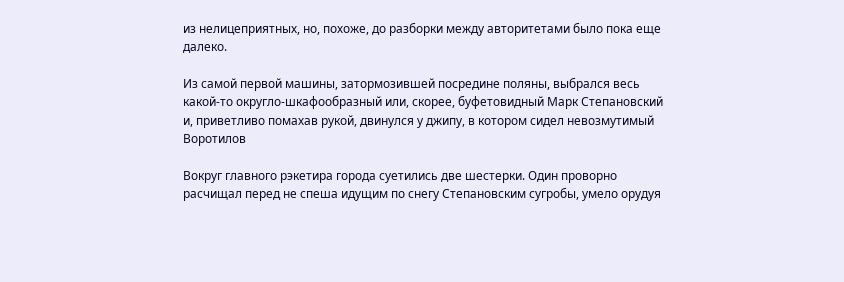из нелицеприятных, но, похоже, до разборки между авторитетами было пока еще далеко.

Из самой первой машины, затормозившей посредине поляны, выбрался весь какой-то округло-шкафообразный или, скорее, буфетовидный Марк Степановский и, приветливо помахав рукой, двинулся у джипу, в котором сидел невозмутимый Воротилов

Вокруг главного рэкетира города суетились две шестерки. Один проворно расчищал перед не спеша идущим по снегу Степановским сугробы, умело орудуя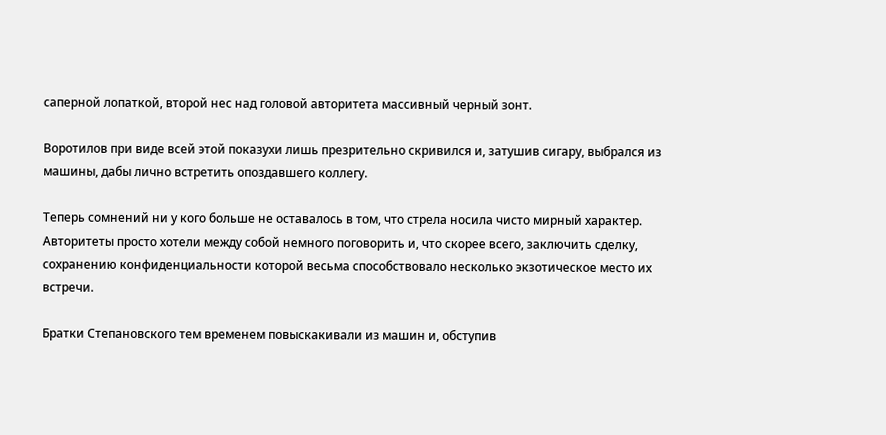саперной лопаткой, второй нес над головой авторитета массивный черный зонт.

Воротилов при виде всей этой показухи лишь презрительно скривился и, затушив сигару, выбрался из машины, дабы лично встретить опоздавшего коллегу.

Теперь сомнений ни у кого больше не оставалось в том, что стрела носила чисто мирный характер. Авторитеты просто хотели между собой немного поговорить и, что скорее всего, заключить сделку, сохранению конфиденциальности которой весьма способствовало несколько экзотическое место их встречи.

Братки Степановского тем временем повыскакивали из машин и, обступив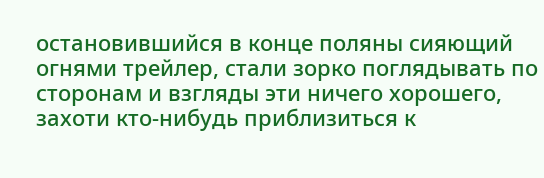остановившийся в конце поляны сияющий огнями трейлер, стали зорко поглядывать по сторонам и взгляды эти ничего хорошего, захоти кто-нибудь приблизиться к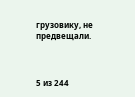грузовику, не предвещали.



5 из 244